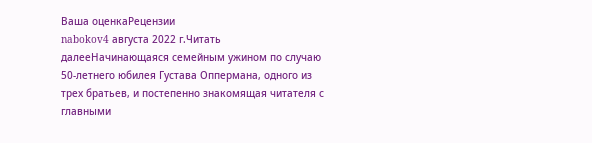Ваша оценкаРецензии
nabokov4 августа 2022 г.Читать далееНачинающаяся семейным ужином по случаю 50-летнего юбилея Густава Оппермана, одного из трех братьев, и постепенно знакомящая читателя с главными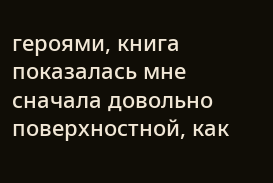героями, книга показалась мне сначала довольно поверхностной, как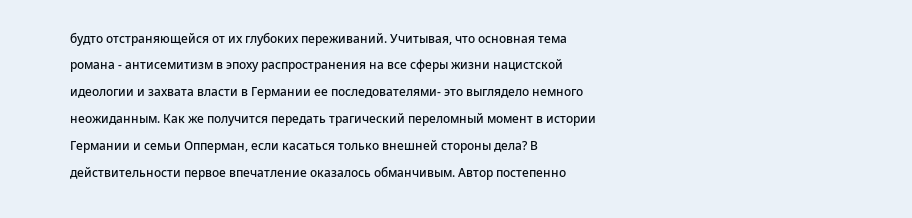будто отстраняющейся от их глубоких переживаний. Учитывая, что основная тема романа - антисемитизм в эпоху распространения на все сферы жизни нацистской идеологии и захвата власти в Германии ее последователями- это выглядело немного неожиданным. Как же получится передать трагический переломный момент в истории Германии и семьи Опперман, если касаться только внешней стороны дела? В действительности первое впечатление оказалось обманчивым. Автор постепенно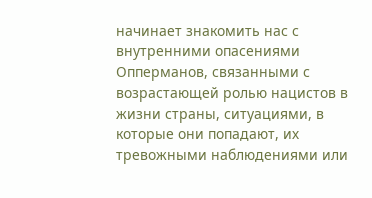начинает знакомить нас с внутренними опасениями Опперманов, связанными с возрастающей ролью нацистов в жизни страны, ситуациями, в которые они попадают, их тревожными наблюдениями или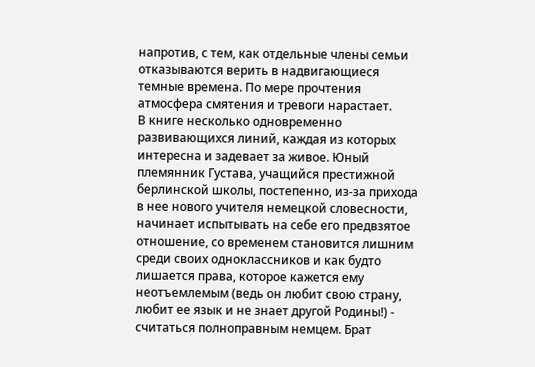напротив, с тем, как отдельные члены семьи отказываются верить в надвигающиеся темные времена. По мере прочтения атмосфера смятения и тревоги нарастает.
В книге несколько одновременно развивающихся линий, каждая из которых интересна и задевает за живое. Юный племянник Густава, учащийся престижной берлинской школы, постепенно, из-за прихода в нее нового учителя немецкой словесности, начинает испытывать на себе его предвзятое отношение, со временем становится лишним среди своих одноклассников и как будто лишается права, которое кажется ему неотъемлемым (ведь он любит свою страну, любит ее язык и не знает другой Родины!) - считаться полноправным немцем. Брат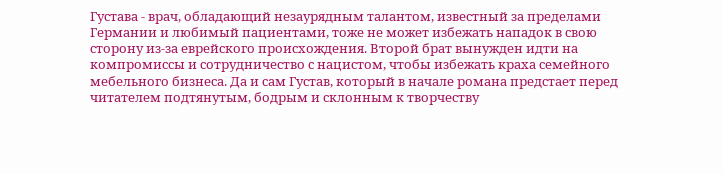Густава - врач, обладающий незаурядным талантом, известный за пределами Германии и любимый пациентами, тоже не может избежать нападок в свою сторону из-за еврейского происхождения. Второй брат вынужден идти на компромиссы и сотрудничество с нацистом, чтобы избежать краха семейного мебельного бизнеса. Да и сам Густав, который в начале романа предстает перед читателем подтянутым, бодрым и склонным к творчеству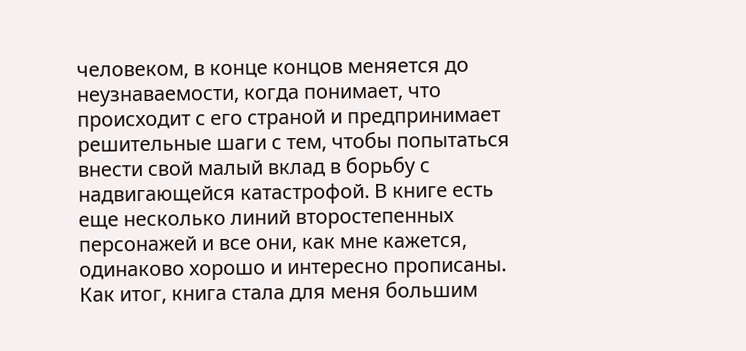человеком, в конце концов меняется до неузнаваемости, когда понимает, что происходит с его страной и предпринимает решительные шаги с тем, чтобы попытаться внести свой малый вклад в борьбу с надвигающейся катастрофой. В книге есть еще несколько линий второстепенных персонажей и все они, как мне кажется, одинаково хорошо и интересно прописаны.
Как итог, книга стала для меня большим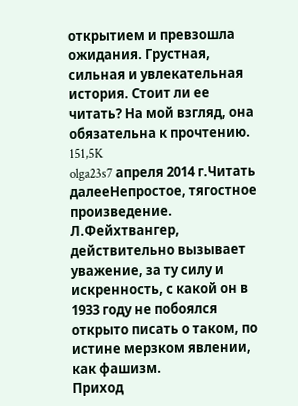открытием и превзошла ожидания. Грустная, сильная и увлекательная история. Стоит ли ее читать? На мой взгляд, она обязательна к прочтению.
151,5K
olga23s7 апреля 2014 г.Читать далееНепростое, тягостное произведение. Л.Фейхтвангер, действительно вызывает уважение, за ту силу и искренность, с какой он в 1933 году не побоялся открыто писать о таком, по истине мерзком явлении, как фашизм.
Приход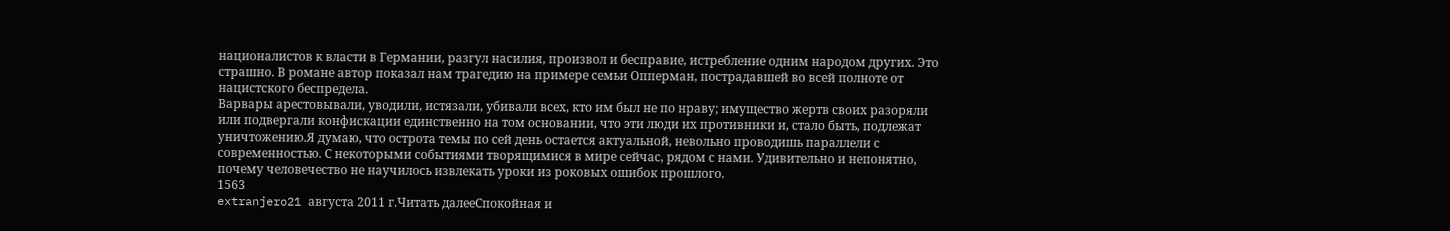националистов к власти в Германии, разгул насилия, произвол и бесправие, истребление одним народом других. Это страшно. В романе автор показал нам трагедию на примере семьи Опперман, пострадавшей во всей полноте от нацистского беспредела.
Варвары арестовывали, уводили, истязали, убивали всех, кто им был не по нраву; имущество жертв своих разоряли или подвергали конфискации единственно на том основании, что эти люди их противники и, стало быть, подлежат уничтожению.Я думаю, что острота темы по сей день остается актуальной, невольно проводишь параллели с современностью. С некоторыми событиями творящимися в мире сейчас, рядом с нами. Удивительно и непонятно, почему человечество не научилось извлекать уроки из роковых ошибок прошлого.
1563
extranjero21 августа 2011 г.Читать далееСпокойная и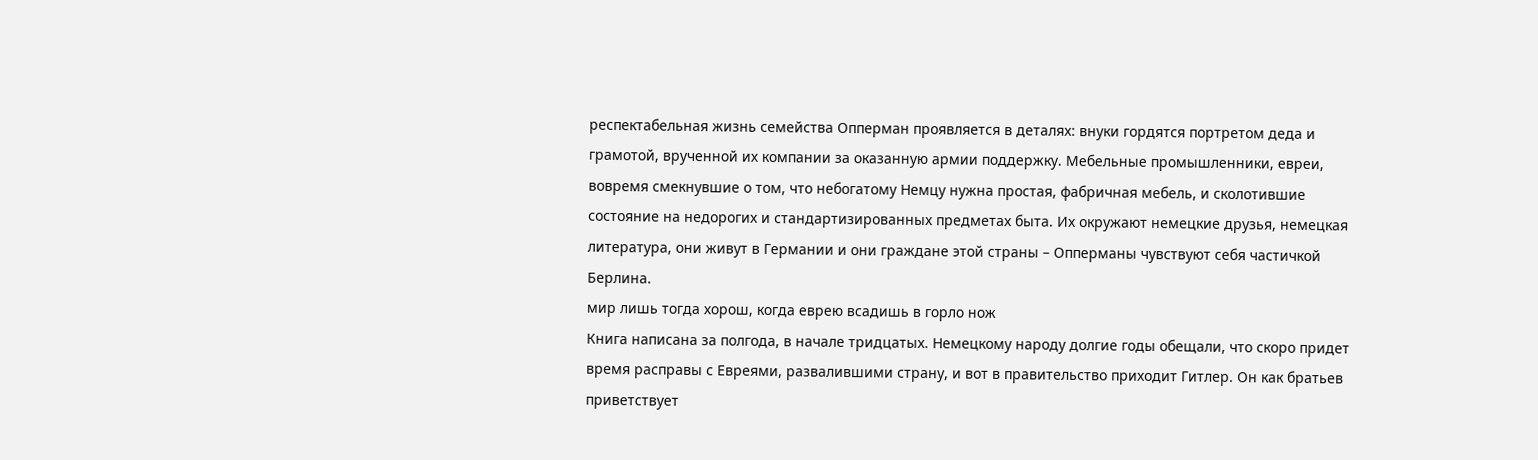респектабельная жизнь семейства Опперман проявляется в деталях: внуки гордятся портретом деда и грамотой, врученной их компании за оказанную армии поддержку. Мебельные промышленники, евреи, вовремя смекнувшие о том, что небогатому Немцу нужна простая, фабричная мебель, и сколотившие состояние на недорогих и стандартизированных предметах быта. Их окружают немецкие друзья, немецкая литература, они живут в Германии и они граждане этой страны – Опперманы чувствуют себя частичкой Берлина.
мир лишь тогда хорош, когда еврею всадишь в горло нож
Книга написана за полгода, в начале тридцатых. Немецкому народу долгие годы обещали, что скоро придет время расправы с Евреями, развалившими страну, и вот в правительство приходит Гитлер. Он как братьев приветствует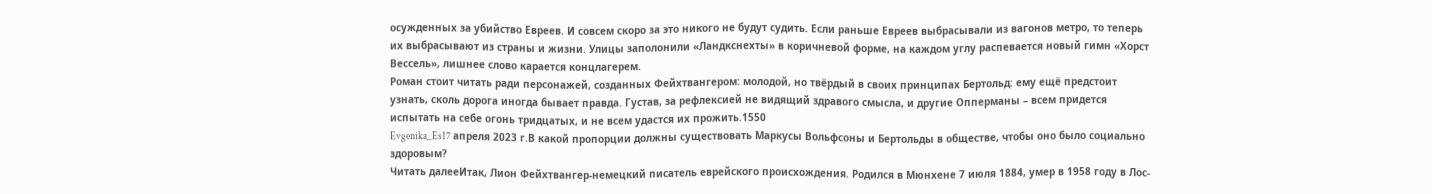осужденных за убийство Евреев. И совсем скоро за это никого не будут судить. Если раньше Евреев выбрасывали из вагонов метро, то теперь их выбрасывают из страны и жизни. Улицы заполонили «Ландкснехты» в коричневой форме, на каждом углу распевается новый гимн «Хорст Вессель», лишнее слово карается концлагерем.
Роман стоит читать ради персонажей, созданных Фейхтвангером: молодой, но твёрдый в своих принципах Бертольд: ему ещё предстоит узнать, сколь дорога иногда бывает правда. Густав, за рефлексией не видящий здравого смысла, и другие Опперманы – всем придется испытать на себе огонь тридцатых, и не всем удастся их прожить.1550
Evgenika_Es17 апреля 2023 г.В какой пропорции должны существовать Маркусы Вольфсоны и Бертольды в обществе, чтобы оно было социально здоровым?
Читать далееИтак, Лион Фейхтвангер-немецкий писатель еврейского происхождения. Родился в Мюнхене 7 июля 1884, умер в 1958 году в Лос-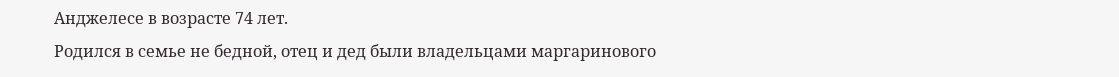Анджелесе в возрасте 74 лет.
Родился в семье не бедной, отец и дед были владельцами маргаринового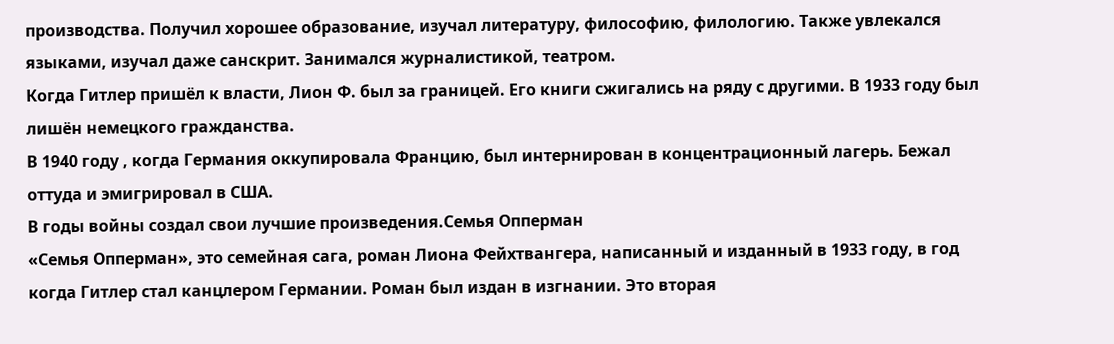производства. Получил хорошее образование, изучал литературу, философию, филологию. Также увлекался языками, изучал даже санскрит. Занимался журналистикой, театром.
Когда Гитлер пришёл к власти, Лион Ф. был за границей. Его книги сжигались на ряду с другими. В 1933 году был лишён немецкого гражданства.
В 1940 году , когда Германия оккупировала Францию, был интернирован в концентрационный лагерь. Бежал оттуда и эмигрировал в США.
В годы войны создал свои лучшие произведения.Семья Опперман
«Семья Опперман», это семейная сага, роман Лиона Фейхтвангера, написанный и изданный в 1933 году, в год когда Гитлер стал канцлером Германии. Роман был издан в изгнании. Это вторая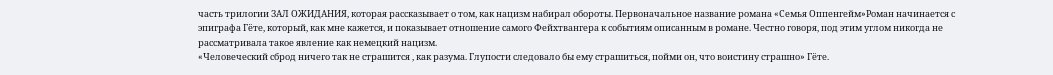часть трилогии ЗАЛ ОЖИДАНИЯ, которая рассказывает о том, как нацизм набирал обороты. Первоначальное название романа «Семья Оппенгейм»Роман начинается с эпиграфа Гёте, который, как мне кажется, и показывает отношение самого Фейхтвангера к событиям описанным в романе. Честно говоря, под этим углом никогда не рассматривала такое явление как немецкий нацизм.
«Человеческий сброд ничего так не страшится , как разума. Глупости следовало бы ему страшиться, пойми он, что воистину страшно» Гёте.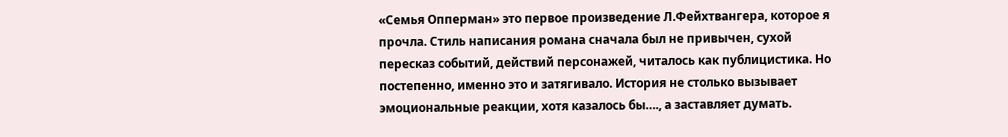«Семья Опперман» это первое произведение Л.Фейхтвангера, которое я прочла. Стиль написания романа сначала был не привычен, сухой пересказ событий, действий персонажей, читалось как публицистика. Но постепенно, именно это и затягивало. История не столько вызывает эмоциональные реакции, хотя казалось бы…., а заставляет думать.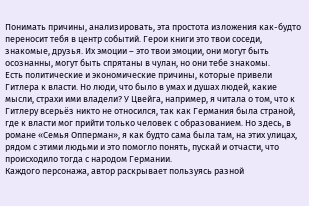Понимать причины, анализировать, эта простота изложения как-будто переносит тебя в центр событий. Герои книги это твои соседи, знакомые, друзья. Их эмоции – это твои эмоции, они могут быть осознанны, могут быть спрятаны в чулан, но они тебе знакомы.
Есть политические и экономические причины, которые привели Гитлера к власти. Но люди, что было в умах и душах людей, какие мысли, страхи ими владели? У Цвейга, например, я читала о том, что к Гитлеру всерьёз никто не относился, так как Германия была страной, где к власти мог прийти только человек с образованием. Но здесь, в романе «Семья Опперман», я как будто сама была там, на этих улицах, рядом с этими людьми и это помогло понять, пускай и отчасти, что происходило тогда с народом Германии.
Каждого персонажа, автор раскрывает пользуясь разной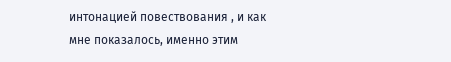интонацией повествования , и как мне показалось, именно этим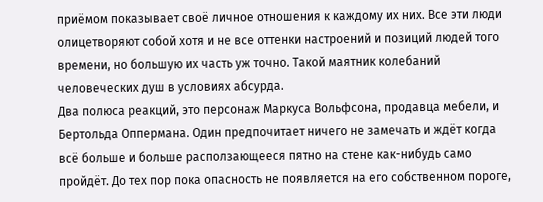приёмом показывает своё личное отношения к каждому их них. Все эти люди олицетворяют собой хотя и не все оттенки настроений и позиций людей того времени, но большую их часть уж точно. Такой маятник колебаний человеческих душ в условиях абсурда.
Два полюса реакций, это персонаж Маркуса Вольфсона, продавца мебели, и Бертольда Оппермана. Один предпочитает ничего не замечать и ждёт когда всё больше и больше расползающееся пятно на стене как-нибудь само пройдёт. До тех пор пока опасность не появляется на его собственном пороге,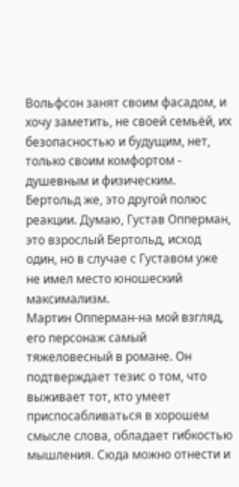Вольфсон занят своим фасадом, и хочу заметить, не своей семьёй, их безопасностью и будущим, нет, только своим комфортом - душевным и физическим. Бертольд же, это другой полюс реакции. Думаю, Густав Опперман, это взрослый Бертольд, исход один, но в случае с Густавом уже не имел место юношеский максимализм.
Мартин Опперман-на мой взгляд, его персонаж самый тяжеловесный в романе. Он подтверждает тезис о том, что выживает тот, кто умеет приспосабливаться в хорошем смысле слова, обладает гибкостью мышления. Сюда можно отнести и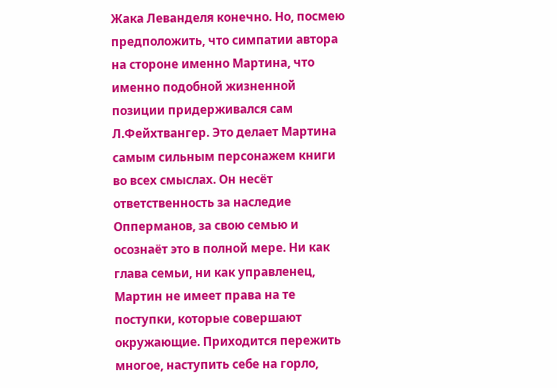Жака Леванделя конечно. Но, посмею предположить, что симпатии автора на стороне именно Мартина, что именно подобной жизненной позиции придерживался сам Л.Фейхтвангер. Это делает Мартина самым сильным персонажем книги во всех смыслах. Он несёт ответственность за наследие Опперманов, за свою семью и осознаёт это в полной мере. Ни как глава семьи, ни как управленец, Мартин не имеет права на те поступки, которые совершают окружающие. Приходится пережить многое, наступить себе на горло,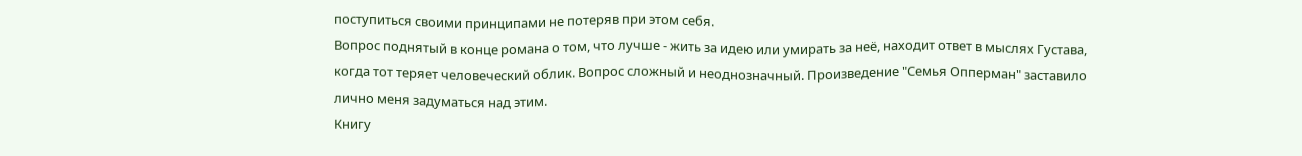поступиться своими принципами не потеряв при этом себя.
Вопрос поднятый в конце романа о том, что лучше - жить за идею или умирать за неё, находит ответ в мыслях Густава, когда тот теряет человеческий облик. Вопрос сложный и неоднозначный. Произведение "Семья Опперман" заставило лично меня задуматься над этим.
Книгу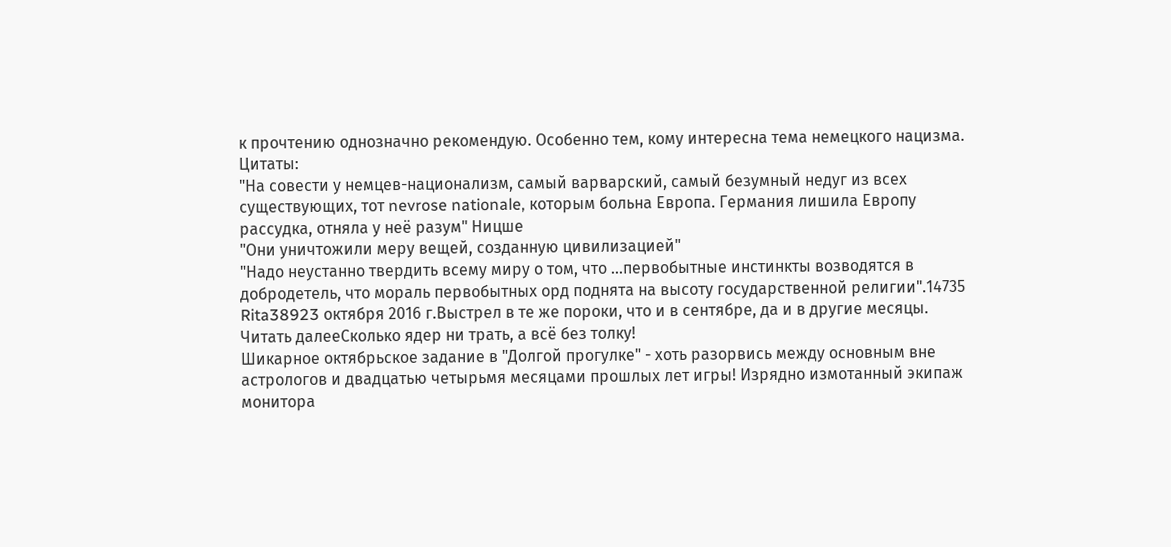к прочтению однозначно рекомендую. Особенно тем, кому интересна тема немецкого нацизма.
Цитаты:
"На совести у немцев-национализм, самый варварский, самый безумный недуг из всех существующих, тот nevrose nationale, которым больна Европа. Германия лишила Европу рассудка, отняла у неё разум" Ницше
"Они уничтожили меру вещей, созданную цивилизацией"
"Надо неустанно твердить всему миру о том, что ...первобытные инстинкты возводятся в добродетель, что мораль первобытных орд поднята на высоту государственной религии".14735
Rita38923 октября 2016 г.Выстрел в те же пороки, что и в сентябре, да и в другие месяцы.
Читать далееСколько ядер ни трать, а всё без толку!
Шикарное октябрьское задание в "Долгой прогулке" - хоть разорвись между основным вне астрологов и двадцатью четырьмя месяцами прошлых лет игры! Изрядно измотанный экипаж монитора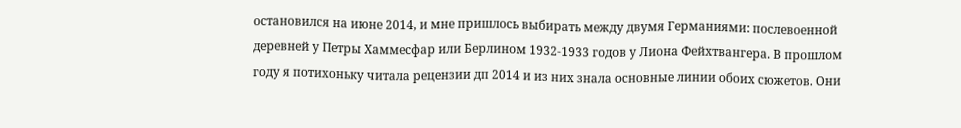остановился на июне 2014, и мне пришлось выбирать между двумя Германиями: послевоенной деревней у Петры Хаммесфар или Берлином 1932-1933 годов у Лиона Фейхтвангера. В прошлом году я потихоньку читала рецензии дп 2014 и из них знала основные линии обоих сюжетов. Они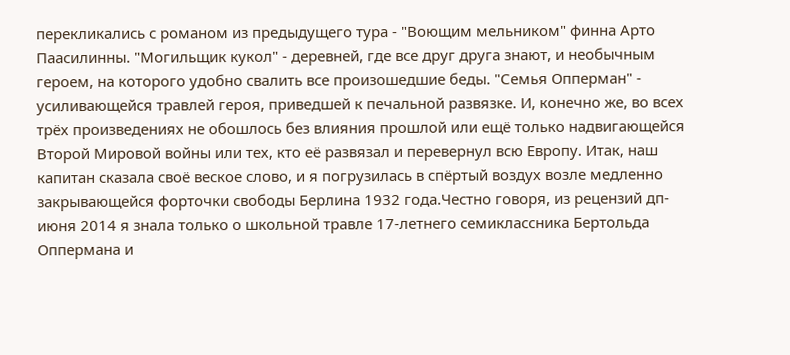перекликались с романом из предыдущего тура - "Воющим мельником" финна Арто Паасилинны. "Могильщик кукол" - деревней, где все друг друга знают, и необычным героем, на которого удобно свалить все произошедшие беды. "Семья Опперман" - усиливающейся травлей героя, приведшей к печальной развязке. И, конечно же, во всех трёх произведениях не обошлось без влияния прошлой или ещё только надвигающейся Второй Мировой войны или тех, кто её развязал и перевернул всю Европу. Итак, наш капитан сказала своё веское слово, и я погрузилась в спёртый воздух возле медленно закрывающейся форточки свободы Берлина 1932 года.Честно говоря, из рецензий дп-июня 2014 я знала только о школьной травле 17-летнего семиклассника Бертольда Оппермана и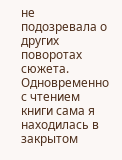не подозревала о других поворотах сюжета. Одновременно с чтением книги сама я находилась в закрытом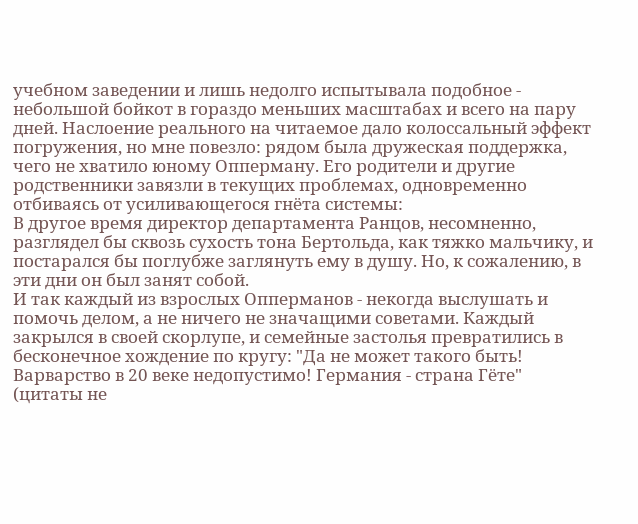учебном заведении и лишь недолго испытывала подобное - небольшой бойкот в гораздо меньших масштабах и всего на пару дней. Наслоение реального на читаемое дало колоссальный эффект погружения, но мне повезло: рядом была дружеская поддержка, чего не хватило юному Опперману. Его родители и другие родственники завязли в текущих проблемах, одновременно отбиваясь от усиливающегося гнёта системы:
В другое время директор департамента Ранцов, несомненно, разглядел бы сквозь сухость тона Бертольда, как тяжко мальчику, и постарался бы поглубже заглянуть ему в душу. Но, к сожалению, в эти дни он был занят собой.
И так каждый из взрослых Опперманов - некогда выслушать и помочь делом, а не ничего не значащими советами. Каждый закрылся в своей скорлупе, и семейные застолья превратились в бесконечное хождение по кругу: "Да не может такого быть! Варварство в 20 веке недопустимо! Германия - страна Гёте" (цитаты не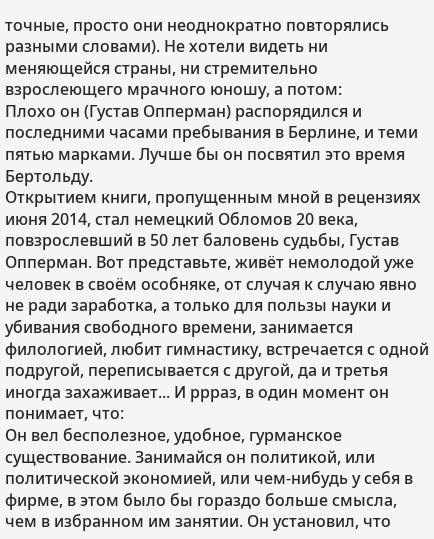точные, просто они неоднократно повторялись разными словами). Не хотели видеть ни меняющейся страны, ни стремительно взрослеющего мрачного юношу, а потом:
Плохо он (Густав Опперман) распорядился и последними часами пребывания в Берлине, и теми пятью марками. Лучше бы он посвятил это время Бертольду.
Открытием книги, пропущенным мной в рецензиях июня 2014, стал немецкий Обломов 20 века, повзрослевший в 50 лет баловень судьбы, Густав Опперман. Вот представьте, живёт немолодой уже человек в своём особняке, от случая к случаю явно не ради заработка, а только для пользы науки и убивания свободного времени, занимается филологией, любит гимнастику, встречается с одной подругой, переписывается с другой, да и третья иногда захаживает... И ррраз, в один момент он понимает, что:
Он вел бесполезное, удобное, гурманское существование. Занимайся он политикой, или политической экономией, или чем-нибудь у себя в фирме, в этом было бы гораздо больше смысла, чем в избранном им занятии. Он установил, что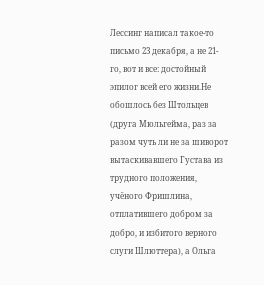Лессинг написал такое-то письмо 23 декабря, а не 21-го, вот и все: достойный эпилог всей его жизни.Не обошлось без Штольцев (друга Мюльгейма, раз за разом чуть ли не за шиворот вытаскивавшего Густава из трудного положения, учёного Фришлина, отплатившего добром за добро, и избитого верного слуги Шлюттера), а Ольга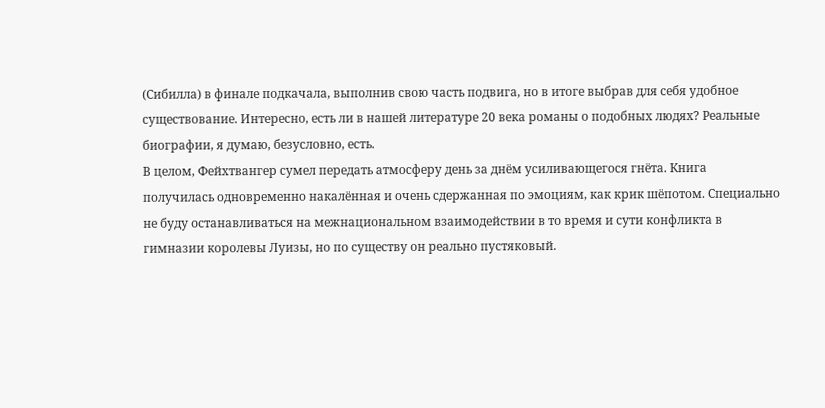(Сибилла) в финале подкачала, выполнив свою часть подвига, но в итоге выбрав для себя удобное существование. Интересно, есть ли в нашей литературе 20 века романы о подобных людях? Реальные биографии, я думаю, безусловно, есть.
В целом, Фейхтвангер сумел передать атмосферу день за днём усиливающегося гнёта. Книга получилась одновременно накалённая и очень сдержанная по эмоциям, как крик шёпотом. Специально не буду останавливаться на межнациональном взаимодействии в то время и сути конфликта в гимназии королевы Луизы, но по существу он реально пустяковый.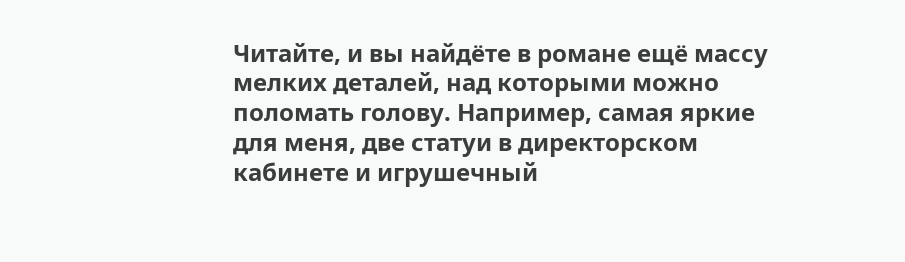Читайте, и вы найдёте в романе ещё массу мелких деталей, над которыми можно поломать голову. Например, самая яркие для меня, две статуи в директорском кабинете и игрушечный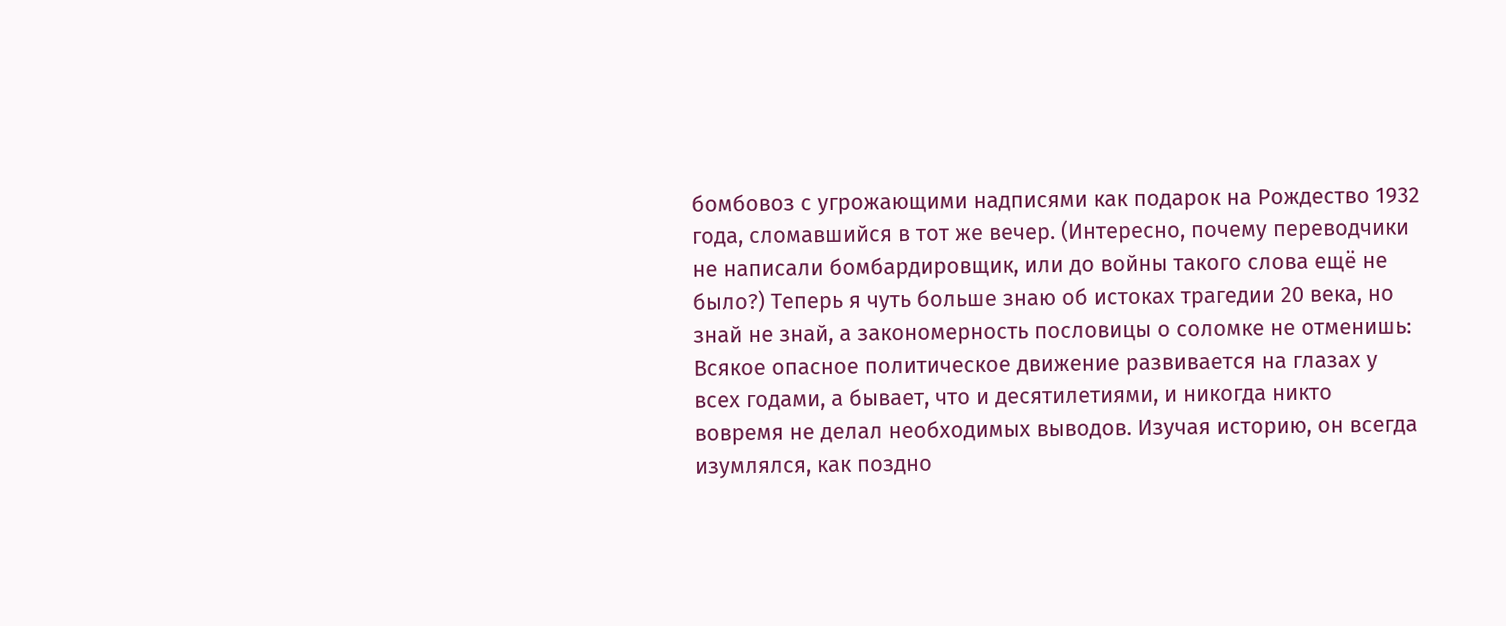бомбовоз с угрожающими надписями как подарок на Рождество 1932 года, сломавшийся в тот же вечер. (Интересно, почему переводчики не написали бомбардировщик, или до войны такого слова ещё не было?) Теперь я чуть больше знаю об истоках трагедии 20 века, но знай не знай, а закономерность пословицы о соломке не отменишь:
Всякое опасное политическое движение развивается на глазах у всех годами, а бывает, что и десятилетиями, и никогда никто вовремя не делал необходимых выводов. Изучая историю, он всегда изумлялся, как поздно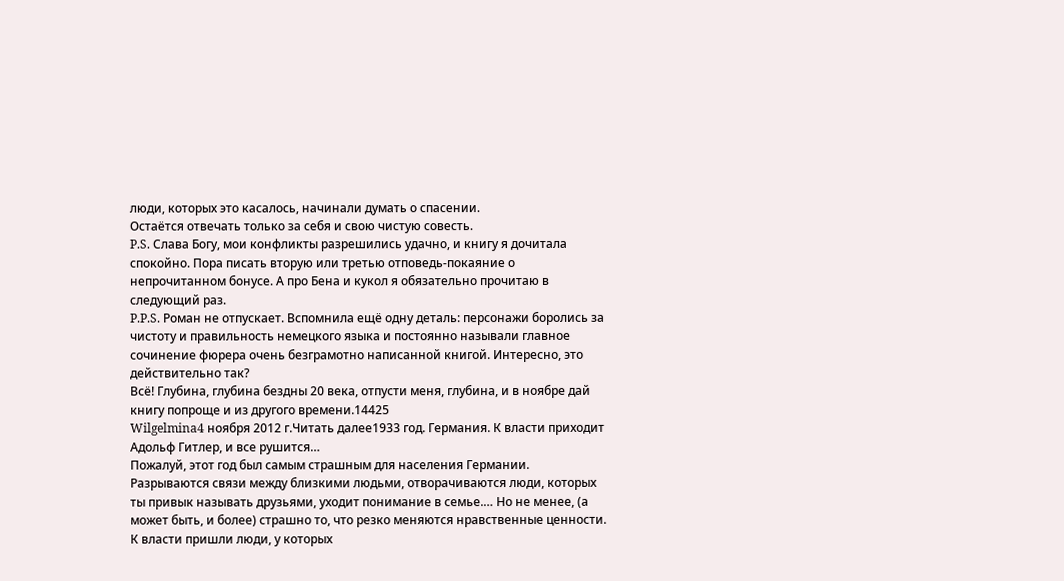люди, которых это касалось, начинали думать о спасении.
Остаётся отвечать только за себя и свою чистую совесть.
P.S. Слава Богу, мои конфликты разрешились удачно, и книгу я дочитала спокойно. Пора писать вторую или третью отповедь-покаяние о непрочитанном бонусе. А про Бена и кукол я обязательно прочитаю в следующий раз.
P.P.S. Роман не отпускает. Вспомнила ещё одну деталь: персонажи боролись за чистоту и правильность немецкого языка и постоянно называли главное сочинение фюрера очень безграмотно написанной книгой. Интересно, это действительно так?
Всё! Глубина, глубина бездны 20 века, отпусти меня, глубина, и в ноябре дай книгу попроще и из другого времени.14425
Wilgelmina4 ноября 2012 г.Читать далее1933 год. Германия. К власти приходит Адольф Гитлер, и все рушится…
Пожалуй, этот год был самым страшным для населения Германии. Разрываются связи между близкими людьми, отворачиваются люди, которых ты привык называть друзьями, уходит понимание в семье.… Но не менее, (а может быть, и более) страшно то, что резко меняются нравственные ценности. К власти пришли люди, у которых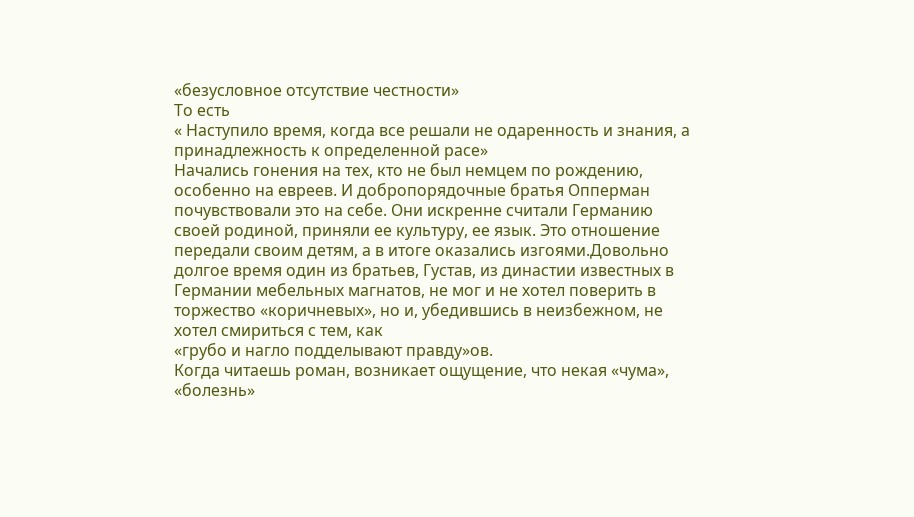«безусловное отсутствие честности»
То есть
« Наступило время, когда все решали не одаренность и знания, а принадлежность к определенной расе»
Начались гонения на тех, кто не был немцем по рождению, особенно на евреев. И добропорядочные братья Опперман почувствовали это на себе. Они искренне считали Германию своей родиной, приняли ее культуру, ее язык. Это отношение передали своим детям, а в итоге оказались изгоями.Довольно долгое время один из братьев, Густав, из династии известных в Германии мебельных магнатов, не мог и не хотел поверить в торжество «коричневых», но и, убедившись в неизбежном, не хотел смириться с тем, как
«грубо и нагло подделывают правду»ов.
Когда читаешь роман, возникает ощущение, что некая «чума», «болезнь»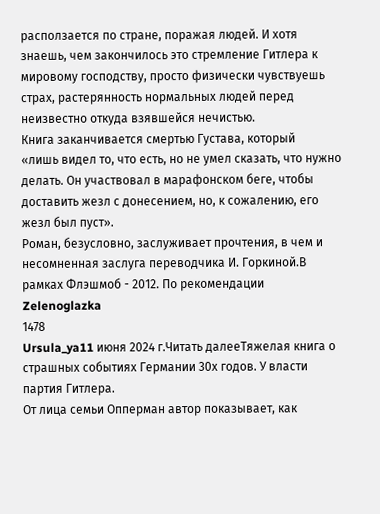расползается по стране, поражая людей. И хотя знаешь, чем закончилось это стремление Гитлера к мировому господству, просто физически чувствуешь страх, растерянность нормальных людей перед неизвестно откуда взявшейся нечистью.
Книга заканчивается смертью Густава, который
«лишь видел то, что есть, но не умел сказать, что нужно делать. Он участвовал в марафонском беге, чтобы доставить жезл с донесением, но, к сожалению, его жезл был пуст».
Роман, безусловно, заслуживает прочтения, в чем и несомненная заслуга переводчика И. Горкиной.В рамках Флэшмоб - 2012. По рекомендации Zelenoglazka
1478
Ursula_ya11 июня 2024 г.Читать далееТяжелая книга о страшных событиях Германии 30х годов. У власти партия Гитлера.
От лица семьи Опперман автор показывает, как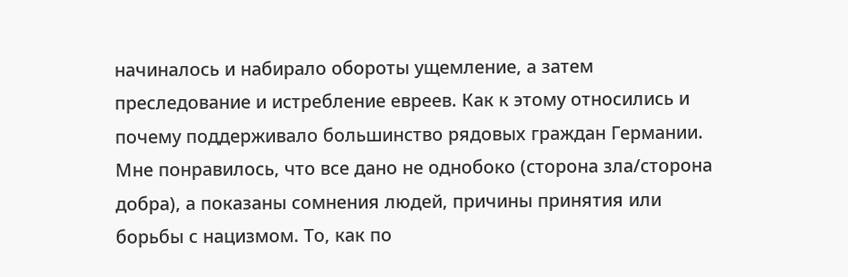начиналось и набирало обороты ущемление, а затем преследование и истребление евреев. Как к этому относились и почему поддерживало большинство рядовых граждан Германии.
Мне понравилось, что все дано не однобоко (сторона зла/сторона добра), а показаны сомнения людей, причины принятия или борьбы с нацизмом. То, как по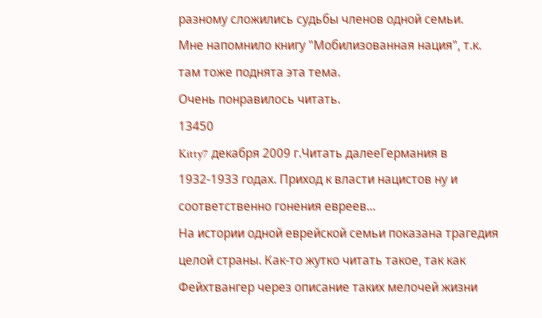разному сложились судьбы членов одной семьи.
Мне напомнило книгу "Мобилизованная нация", т.к. там тоже поднята эта тема.
Очень понравилось читать.
13450
Kitty7 декабря 2009 г.Читать далееГермания в 1932-1933 годах. Приход к власти нацистов ну и соответственно гонения евреев...
На истории одной еврейской семьи показана трагедия целой страны. Как-то жутко читать такое, так как Фейхтвангер через описание таких мелочей жизни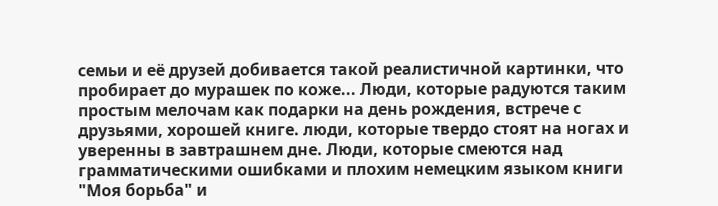семьи и её друзей добивается такой реалистичной картинки, что пробирает до мурашек по коже... Люди, которые радуются таким простым мелочам как подарки на день рождения, встрече с друзьями, хорошей книге. люди, которые твердо стоят на ногах и уверенны в завтрашнем дне. Люди, которые смеются над грамматическими ошибками и плохим немецким языком книги "Моя борьба" и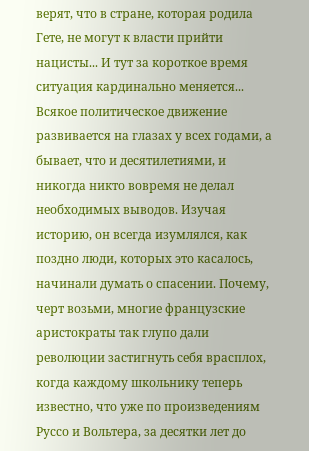верят, что в стране, которая родила Гете, не могут к власти прийти нацисты... И тут за короткое время ситуация кардинально меняется...
Всякое политическое движение развивается на глазах у всех годами, а бывает, что и десятилетиями, и никогда никто вовремя не делал необходимых выводов. Изучая историю, он всегда изумлялся, как поздно люди, которых это касалось, начинали думать о спасении. Почему, черт возьми, многие французские аристократы так глупо дали революции застигнуть себя врасплох, когда каждому школьнику теперь известно, что уже по произведениям Руссо и Вольтера, за десятки лет до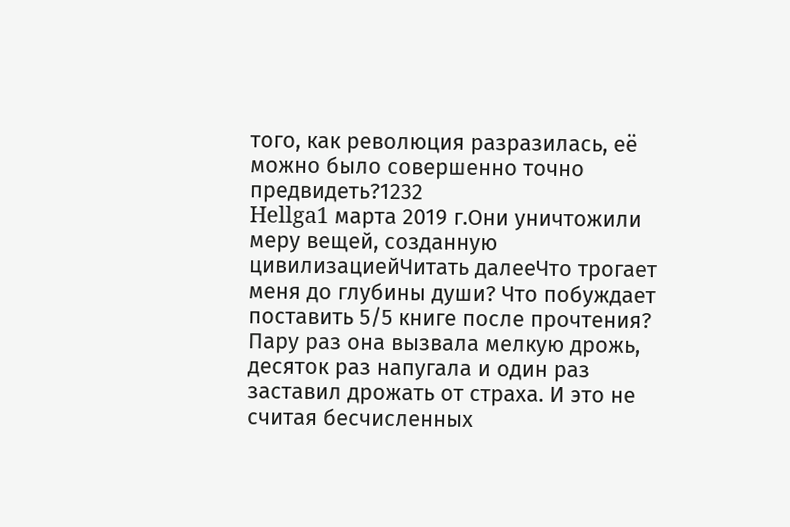того, как революция разразилась, её можно было совершенно точно предвидеть?1232
Hellga1 марта 2019 г.Они уничтожили меру вещей, созданную цивилизациейЧитать далееЧто трогает меня до глубины души? Что побуждает поставить 5/5 книге после прочтения?
Пару раз она вызвала мелкую дрожь, десяток раз напугала и один раз заставил дрожать от страха. И это не считая бесчисленных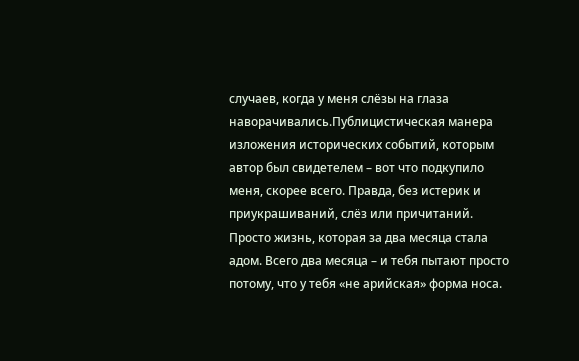случаев, когда у меня слёзы на глаза наворачивались.Публицистическая манера изложения исторических событий, которым автор был свидетелем – вот что подкупило меня, скорее всего. Правда, без истерик и приукрашиваний, слёз или причитаний. Просто жизнь, которая за два месяца стала адом. Всего два месяца – и тебя пытают просто потому, что у тебя «не арийская» форма носа.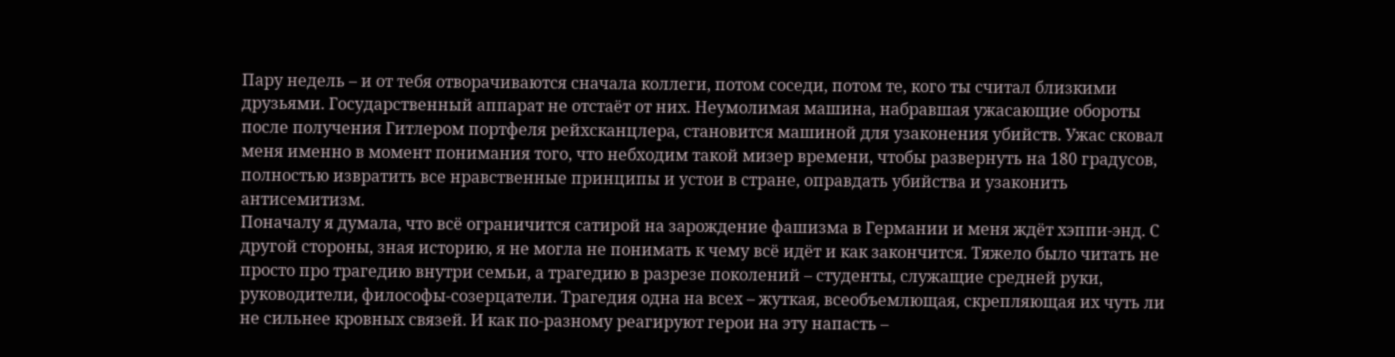Пару недель – и от тебя отворачиваются сначала коллеги, потом соседи, потом те, кого ты считал близкими друзьями. Государственный аппарат не отстаёт от них. Неумолимая машина, набравшая ужасающие обороты после получения Гитлером портфеля рейхсканцлера, становится машиной для узаконения убийств. Ужас сковал меня именно в момент понимания того, что небходим такой мизер времени, чтобы развернуть на 180 градусов, полностью извратить все нравственные принципы и устои в стране, оправдать убийства и узаконить антисемитизм.
Поначалу я думала, что всё ограничится сатирой на зарождение фашизма в Германии и меня ждёт хэппи-энд. С другой стороны, зная историю, я не могла не понимать к чему всё идёт и как закончится. Тяжело было читать не просто про трагедию внутри семьи, а трагедию в разрезе поколений – студенты, служащие средней руки, руководители, философы-созерцатели. Трагедия одна на всех – жуткая, всеобъемлющая, скрепляющая их чуть ли не сильнее кровных связей. И как по-разному реагируют герои на эту напасть –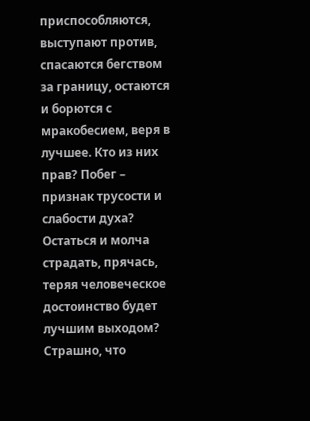приспособляются, выступают против, спасаются бегством за границу, остаются и борются с мракобесием, веря в лучшее. Кто из них прав? Побег – признак трусости и слабости духа? Остаться и молча страдать, прячась, теряя человеческое достоинство будет лучшим выходом? Страшно, что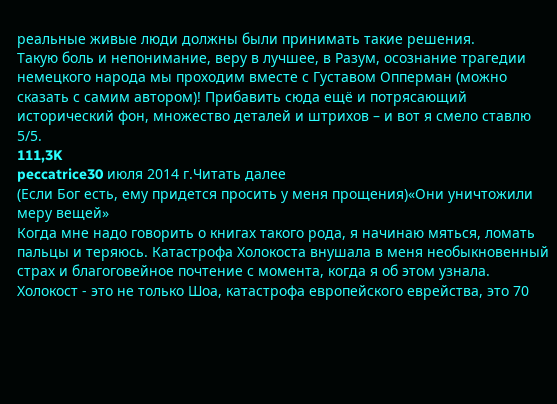реальные живые люди должны были принимать такие решения.
Такую боль и непонимание, веру в лучшее, в Разум, осознание трагедии немецкого народа мы проходим вместе с Густавом Опперман (можно сказать с самим автором)! Прибавить сюда ещё и потрясающий исторический фон, множество деталей и штрихов – и вот я смело ставлю 5/5.
111,3K
peccatrice30 июля 2014 г.Читать далее
(Если Бог есть, ему придется просить у меня прощения)«Они уничтожили меру вещей»
Когда мне надо говорить о книгах такого рода, я начинаю мяться, ломать пальцы и теряюсь. Катастрофа Холокоста внушала в меня необыкновенный страх и благоговейное почтение с момента, когда я об этом узнала. Холокост - это не только Шоа, катастрофа европейского еврейства, это 70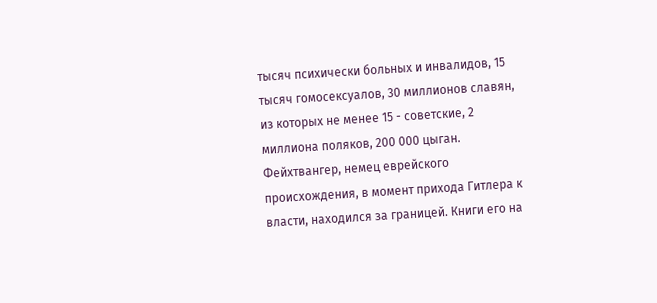тысяч психически больных и инвалидов, 15 тысяч гомосексуалов, 30 миллионов славян, из которых не менее 15 - советские, 2 миллиона поляков, 200 000 цыган.
Фейхтвангер, немец еврейского происхождения, в момент прихода Гитлера к власти, находился за границей. Книги его на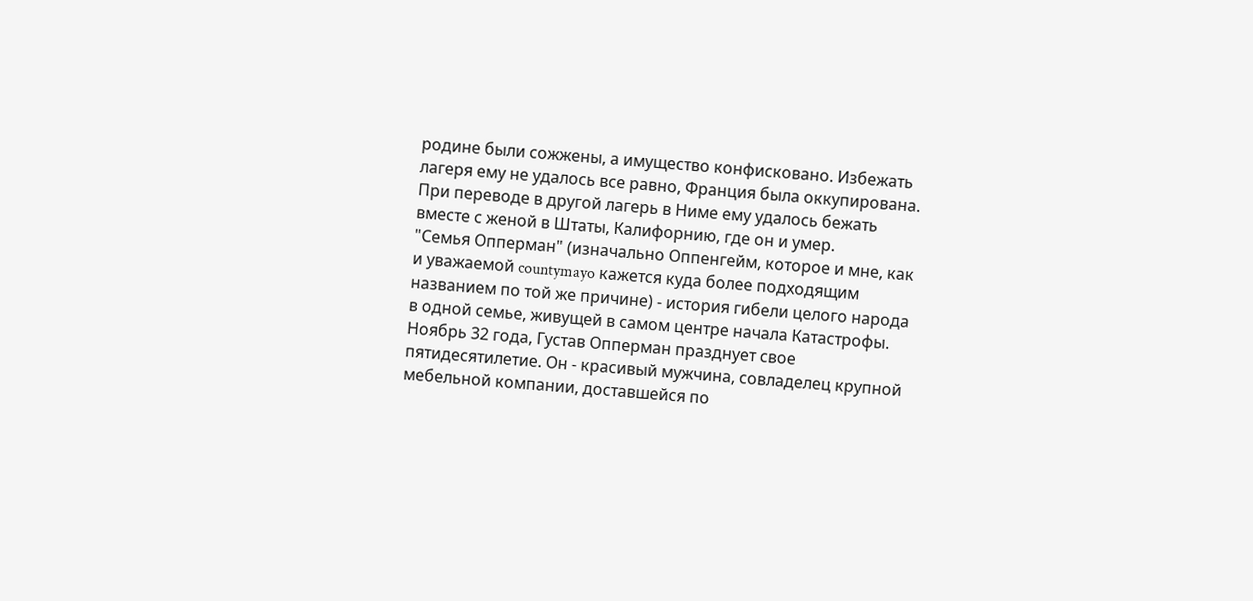родине были сожжены, а имущество конфисковано. Избежать лагеря ему не удалось все равно, Франция была оккупирована. При переводе в другой лагерь в Ниме ему удалось бежать вместе с женой в Штаты, Калифорнию, где он и умер.
"Семья Опперман" (изначально Оппенгейм, которое и мне, как и уважаемой countymayo кажется куда более подходящим названием по той же причине) - история гибели целого народа в одной семье, живущей в самом центре начала Катастрофы.
Ноябрь 32 года, Густав Опперман празднует свое пятидесятилетие. Он - красивый мужчина, совладелец крупной мебельной компании, доставшейся по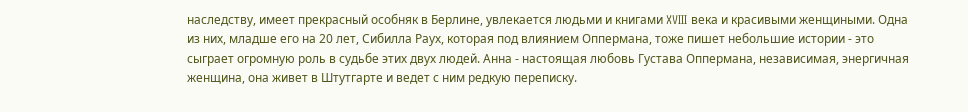наследству, имеет прекрасный особняк в Берлине, увлекается людьми и книгами XVIII века и красивыми женщиными. Одна из них, младше его на 20 лет, Сибилла Раух, которая под влиянием Оппермана, тоже пишет небольшие истории - это сыграет огромную роль в судьбе этих двух людей. Анна - настоящая любовь Густава Оппермана, независимая, энергичная женщина, она живет в Штутгарте и ведет с ним редкую переписку.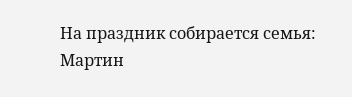На праздник собирается семья: Мартин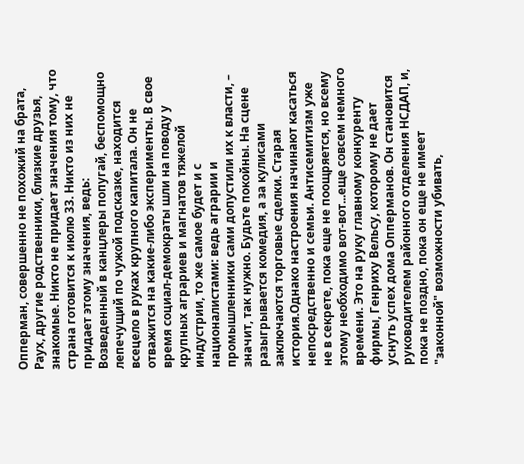Опперман, совершенно не похожий на брата, Раух, другие родственники, близкие друзья, знакомые. Никто не придает значения тому, что страна готовится к июлю 33. Никто из них не придает этому значения, ведь:
Возведенный в канцлеры попугай, беспомощно лепечущий по чужой подсказке, находится всецело в руках крупного капитала. Он не отважится на какие-либо эксперименты. В свое время социал-демократы шли на поводу у крупных аграриев и магнатов тяжелой индустрии, то же самое будет и с националистами: ведь аграрии и промышленники сами допустили их к власти, – значит, так нужно. Будьте покойны. На сцене разыгрывается комедия, а за кулисами заключаются торговые сделки. Старая история.Однако настроения начинают касаться непосредственно и семьи. Антисемитизм уже не в секрете, пока еще не поощряется, но всему этому необходимо вот-вот...еще совсем немного времени. Это на руку главному конкуренту фирмы, Генриху Вельсу, которому не дает уснуть успех дома Опперманов. Он становится руководителем районного отделения НСДАП, и, пока не поздно, пока он еще не имеет "законной" возможности убивать,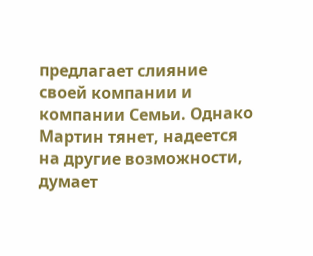предлагает слияние своей компании и компании Семьи. Однако Мартин тянет, надеется на другие возможности, думает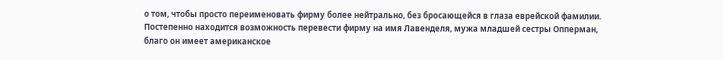о том, чтобы просто переименовать фирму более нейтрально, без бросающейся в глаза еврейской фамилии. Постепенно находится возможность перевести фирму на имя Лавенделя, мужа младшей сестры Опперман, благо он имеет американское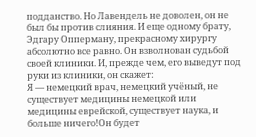подданство. Но Лавендель не доволен, он не был бы против слияния. И еще одному брату, Эдгару Опперману, прекрасному хирургу абсолютно все равно. Он взволнован судьбой своей клиники. И, прежде чем, его выведут под руки из клиники, он скажет:
Я — немецкий врач, немецкий учёный, не существует медицины немецкой или медицины еврейской, существует наука, и больше ничего!Он будет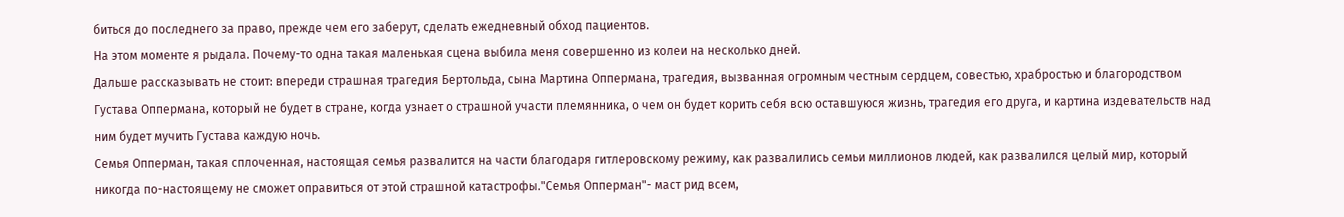биться до последнего за право, прежде чем его заберут, сделать ежедневный обход пациентов.
На этом моменте я рыдала. Почему-то одна такая маленькая сцена выбила меня совершенно из колеи на несколько дней.
Дальше рассказывать не стоит: впереди страшная трагедия Бертольда, сына Мартина Оппермана, трагедия, вызванная огромным честным сердцем, совестью, храбростью и благородством Густава Оппермана, который не будет в стране, когда узнает о страшной участи племянника, о чем он будет корить себя всю оставшуюся жизнь, трагедия его друга, и картина издевательств над ним будет мучить Густава каждую ночь.
Семья Опперман, такая сплоченная, настоящая семья развалится на части благодаря гитлеровскому режиму, как развалились семьи миллионов людей, как развалился целый мир, который никогда по-настоящему не сможет оправиться от этой страшной катастрофы."Семья Опперман"- маст рид всем,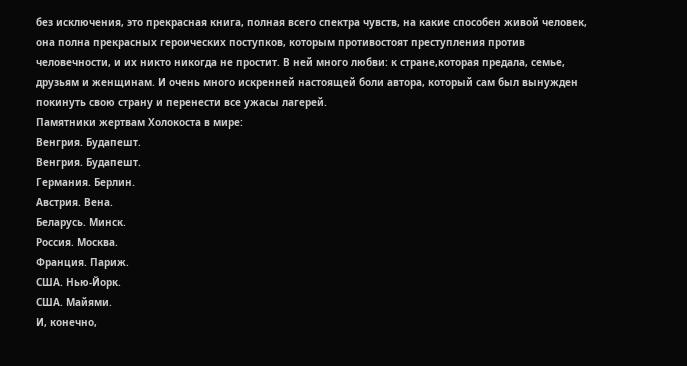без исключения, это прекрасная книга, полная всего спектра чувств, на какие способен живой человек, она полна прекрасных героических поступков, которым противостоят преступления против человечности, и их никто никогда не простит. В ней много любви: к стране,которая предала, семье, друзьям и женщинам. И очень много искренней настоящей боли автора, который сам был вынужден покинуть свою страну и перенести все ужасы лагерей.
Памятники жертвам Холокоста в мире:
Венгрия. Будапешт.
Венгрия. Будапешт.
Германия. Берлин.
Австрия. Вена.
Беларусь. Минск.
Россия. Москва.
Франция. Париж.
США. Нью-Йорк.
США. Майями.
И, конечно,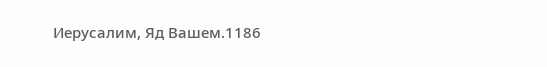Иерусалим, Яд Вашем.1186